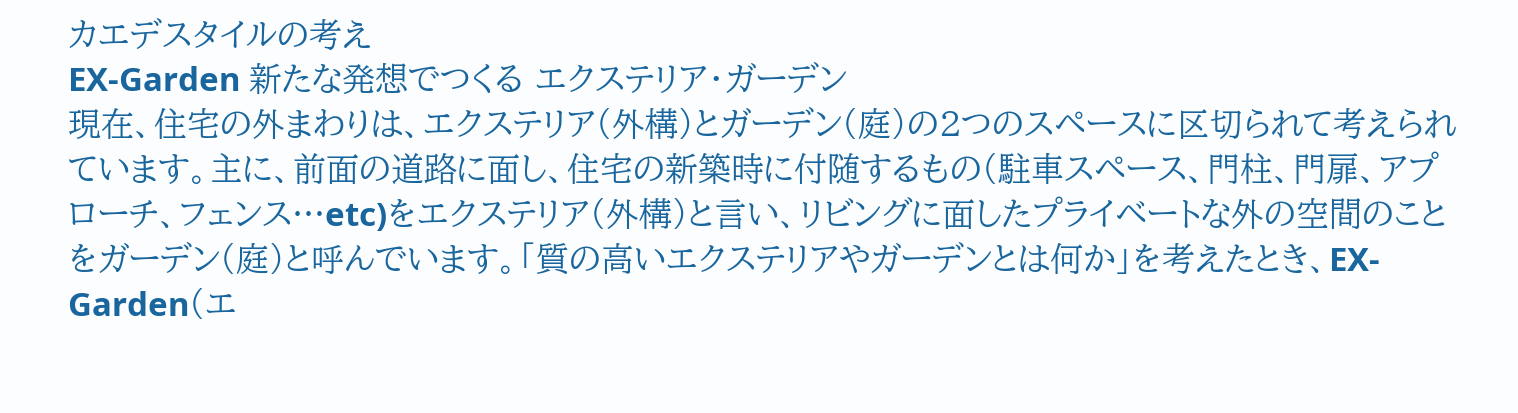カエデスタイルの考え
EX-Garden 新たな発想でつくる エクステリア・ガーデン
現在、住宅の外まわりは、エクステリア(外構)とガーデン(庭)の2つのスペースに区切られて考えられています。主に、前面の道路に面し、住宅の新築時に付随するもの(駐車スペース、門柱、門扉、アプローチ、フェンス…etc)をエクステリア(外構)と言い、リビングに面したプライベートな外の空間のことをガーデン(庭)と呼んでいます。「質の高いエクステリアやガーデンとは何か」を考えたとき、EX-Garden(エ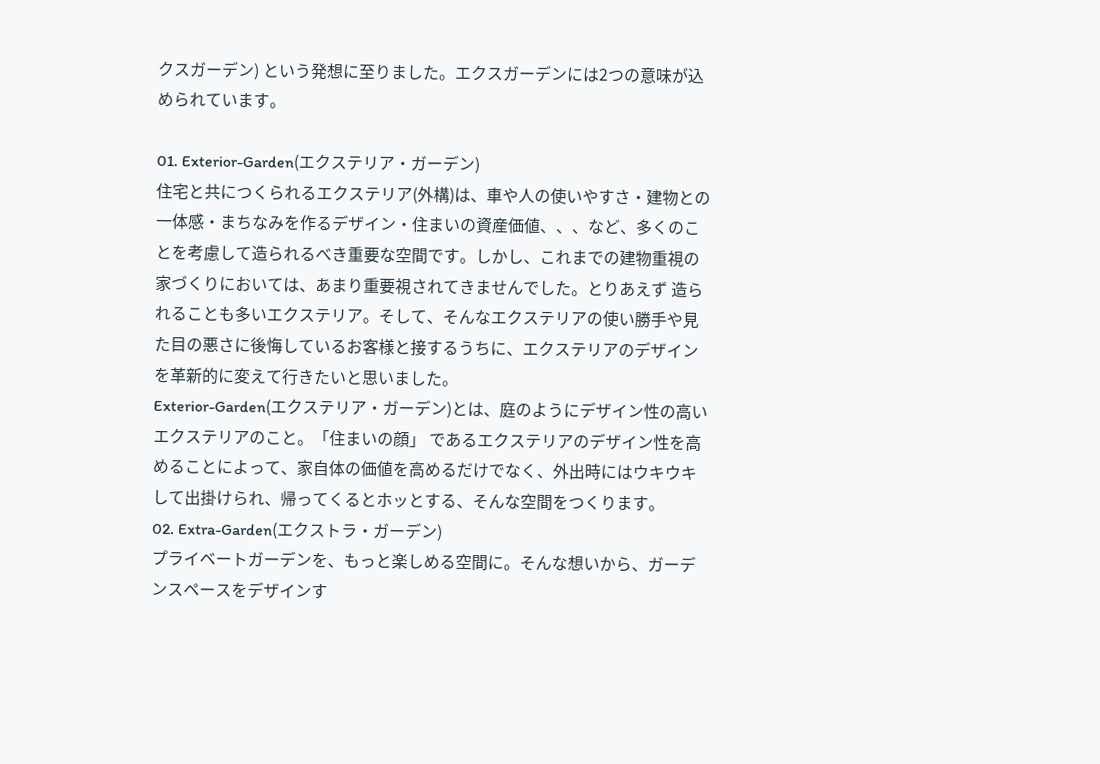クスガーデン) という発想に至りました。エクスガーデンには2つの意味が込められています。

01. Exterior-Garden(エクステリア・ガーデン)
住宅と共につくられるエクステリア(外構)は、車や人の使いやすさ・建物との一体感・まちなみを作るデザイン・住まいの資産価値、、、など、多くのことを考慮して造られるべき重要な空間です。しかし、これまでの建物重視の家づくりにおいては、あまり重要視されてきませんでした。とりあえず 造られることも多いエクステリア。そして、そんなエクステリアの使い勝手や見た目の悪さに後悔しているお客様と接するうちに、エクステリアのデザインを革新的に変えて行きたいと思いました。
Exterior-Garden(エクステリア・ガーデン)とは、庭のようにデザイン性の高いエクステリアのこと。「住まいの顔」 であるエクステリアのデザイン性を高めることによって、家自体の価値を高めるだけでなく、外出時にはウキウキして出掛けられ、帰ってくるとホッとする、そんな空間をつくります。
02. Extra-Garden(エクストラ・ガーデン)
プライベートガーデンを、もっと楽しめる空間に。そんな想いから、ガーデンスペースをデザインす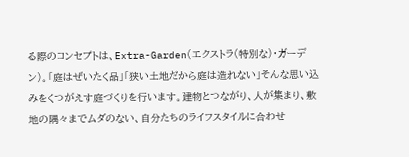る際のコンセプトは、Extra-Garden(エクストラ(特別な)・ガーデン)。「庭はぜいたく品」「狭い土地だから庭は造れない」そんな思い込みをくつがえす庭づくりを行います。建物とつながり、人が集まり、敷地の隅々までムダのない、自分たちのライフスタイルに合わせ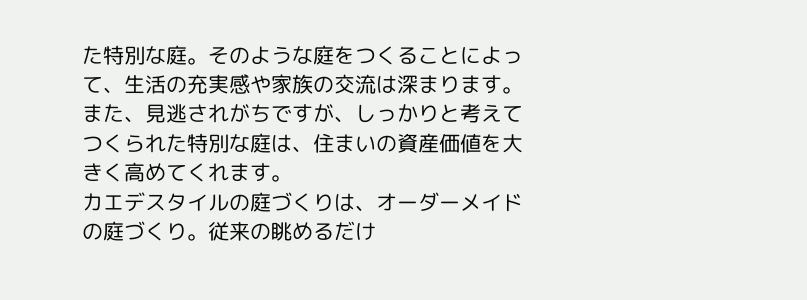た特別な庭。そのような庭をつくることによって、生活の充実感や家族の交流は深まります。また、見逃されがちですが、しっかりと考えてつくられた特別な庭は、住まいの資産価値を大きく高めてくれます。
カエデスタイルの庭づくりは、オーダーメイドの庭づくり。従来の眺めるだけ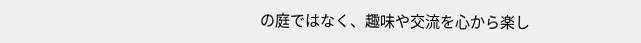の庭ではなく、趣味や交流を心から楽し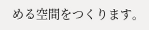める空間をつくります。